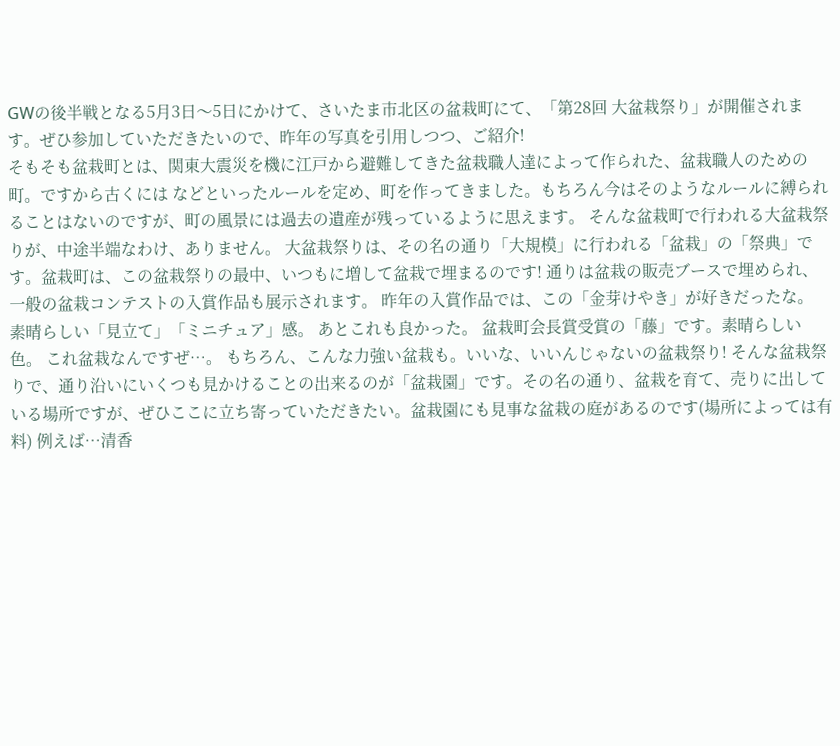GWの後半戦となる5月3日〜5日にかけて、さいたま市北区の盆栽町にて、「第28回 大盆栽祭り」が開催されます。ぜひ参加していただきたいので、昨年の写真を引用しつつ、ご紹介!
そもそも盆栽町とは、関東大震災を機に江戸から避難してきた盆栽職人達によって作られた、盆栽職人のための町。ですから古くには などといったルールを定め、町を作ってきました。もちろん今はそのようなルールに縛られることはないのですが、町の風景には過去の遺産が残っているように思えます。 そんな盆栽町で行われる大盆栽祭りが、中途半端なわけ、ありません。 大盆栽祭りは、その名の通り「大規模」に行われる「盆栽」の「祭典」です。盆栽町は、この盆栽祭りの最中、いつもに増して盆栽で埋まるのです! 通りは盆栽の販売ブースで埋められ、 一般の盆栽コンテストの入賞作品も展示されます。 昨年の入賞作品では、この「金芽けやき」が好きだったな。 素晴らしい「見立て」「ミニチュア」感。 あとこれも良かった。 盆栽町会長賞受賞の「藤」です。素晴らしい色。 これ盆栽なんですぜ…。 もちろん、こんな力強い盆栽も。いいな、いいんじゃないの盆栽祭り! そんな盆栽祭りで、通り沿いにいくつも見かけることの出来るのが「盆栽園」です。その名の通り、盆栽を育て、売りに出している場所ですが、ぜひここに立ち寄っていただきたい。盆栽園にも見事な盆栽の庭があるのです(場所によっては有料) 例えば…清香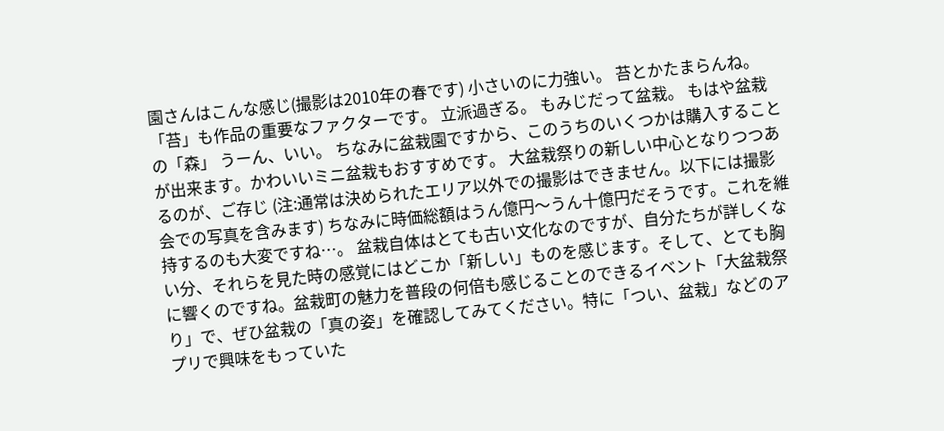園さんはこんな感じ(撮影は2010年の春です) 小さいのに力強い。 苔とかたまらんね。 「苔」も作品の重要なファクターです。 立派過ぎる。 もみじだって盆栽。 もはや盆栽の「森」 うーん、いい。 ちなみに盆栽園ですから、このうちのいくつかは購入することが出来ます。かわいいミニ盆栽もおすすめです。 大盆栽祭りの新しい中心となりつつあるのが、ご存じ (注:通常は決められたエリア以外での撮影はできません。以下には撮影会での写真を含みます) ちなみに時価総額はうん億円〜うん十億円だそうです。これを維持するのも大変ですね…。 盆栽自体はとても古い文化なのですが、自分たちが詳しくない分、それらを見た時の感覚にはどこか「新しい」ものを感じます。そして、とても胸に響くのですね。盆栽町の魅力を普段の何倍も感じることのできるイベント「大盆栽祭り」で、ぜひ盆栽の「真の姿」を確認してみてください。特に「つい、盆栽」などのアプリで興味をもっていた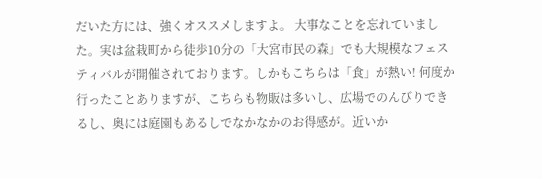だいた方には、強くオススメしますよ。 大事なことを忘れていました。実は盆栽町から徒歩10分の「大宮市民の森」でも大規模なフェスティバルが開催されております。しかもこちらは「食」が熱い! 何度か行ったことありますが、こちらも物販は多いし、広場でのんびりできるし、奥には庭園もあるしでなかなかのお得感が。近いか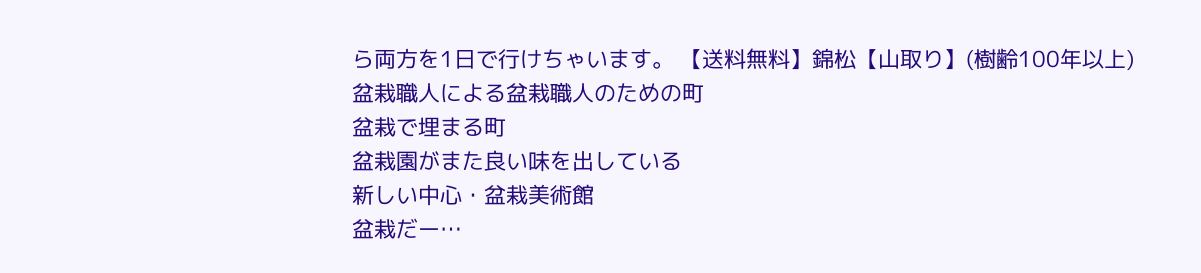ら両方を1日で行けちゃいます。 【送料無料】錦松【山取り】(樹齢100年以上)
盆栽職人による盆栽職人のための町
盆栽で埋まる町
盆栽園がまた良い味を出している
新しい中心・盆栽美術館
盆栽だー…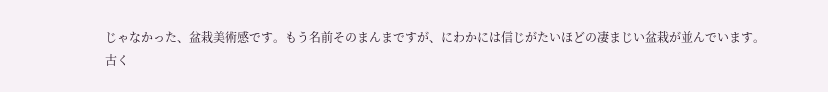じゃなかった、盆栽美術感です。もう名前そのまんまですが、にわかには信じがたいほどの凄まじい盆栽が並んでいます。
古く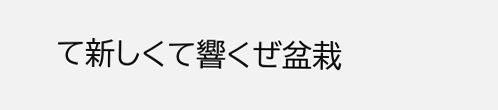て新しくて響くぜ盆栽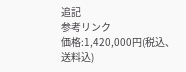追記
参考リンク
価格:1,420,000円(税込、送料込)